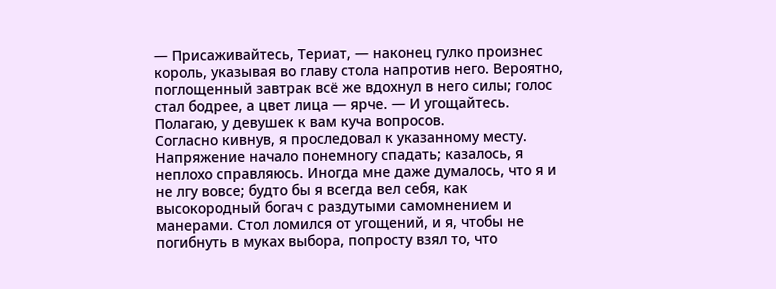— Присаживайтесь, Териат, — наконец гулко произнес король, указывая во главу стола напротив него. Вероятно, поглощенный завтрак всё же вдохнул в него силы; голос стал бодрее, а цвет лица — ярче. — И угощайтесь. Полагаю, у девушек к вам куча вопросов.
Согласно кивнув, я проследовал к указанному месту. Напряжение начало понемногу спадать; казалось, я неплохо справляюсь. Иногда мне даже думалось, что я и не лгу вовсе; будто бы я всегда вел себя, как высокородный богач с раздутыми самомнением и манерами. Стол ломился от угощений, и я, чтобы не погибнуть в муках выбора, попросту взял то, что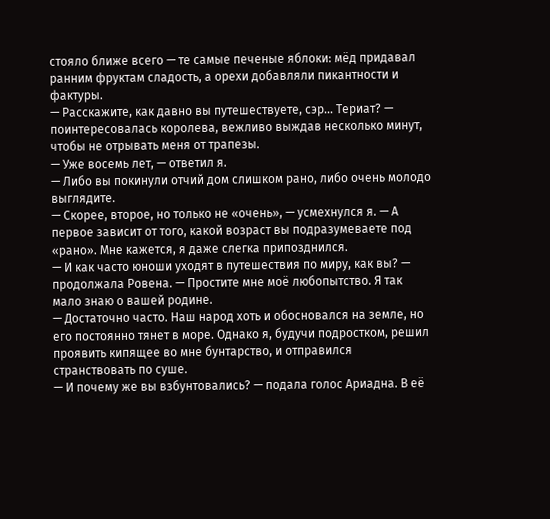стояло ближе всего — те самые печеные яблоки: мёд придавал ранним фруктам сладость, а орехи добавляли пикантности и фактуры.
— Расскажите, как давно вы путешествуете, сэр… Териат? — поинтересовалась королева, вежливо выждав несколько минут, чтобы не отрывать меня от трапезы.
— Уже восемь лет, — ответил я.
— Либо вы покинули отчий дом слишком рано, либо очень молодо выглядите.
— Скорее, второе, но только не «очень», — усмехнулся я. — А первое зависит от того, какой возраст вы подразумеваете под «рано». Мне кажется, я даже слегка припозднился.
— И как часто юноши уходят в путешествия по миру, как вы? — продолжала Ровена. — Простите мне моё любопытство. Я так мало знаю о вашей родине.
— Достаточно часто. Наш народ хоть и обосновался на земле, но его постоянно тянет в море. Однако я, будучи подростком, решил проявить кипящее во мне бунтарство, и отправился странствовать по суше.
— И почему же вы взбунтовались? — подала голос Ариадна. В её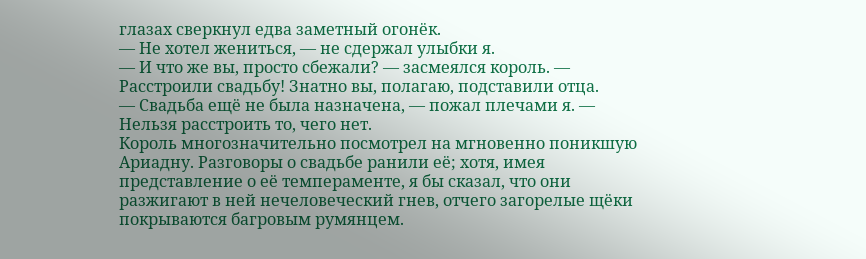глазах сверкнул едва заметный огонёк.
— Не хотел жениться, — не сдержал улыбки я.
— И что же вы, просто сбежали? — засмеялся король. — Расстроили свадьбу! Знатно вы, полагаю, подставили отца.
— Свадьба ещё не была назначена, — пожал плечами я. — Нельзя расстроить то, чего нет.
Король многозначительно посмотрел на мгновенно поникшую Ариадну. Разговоры о свадьбе ранили её; хотя, имея представление о её темпераменте, я бы сказал, что они разжигают в ней нечеловеческий гнев, отчего загорелые щёки покрываются багровым румянцем.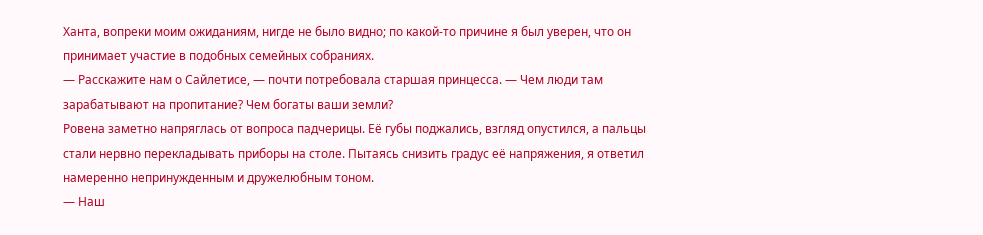Ханта, вопреки моим ожиданиям, нигде не было видно; по какой-то причине я был уверен, что он принимает участие в подобных семейных собраниях.
— Расскажите нам о Сайлетисе, — почти потребовала старшая принцесса. — Чем люди там зарабатывают на пропитание? Чем богаты ваши земли?
Ровена заметно напряглась от вопроса падчерицы. Её губы поджались, взгляд опустился, а пальцы стали нервно перекладывать приборы на столе. Пытаясь снизить градус её напряжения, я ответил намеренно непринужденным и дружелюбным тоном.
— Наш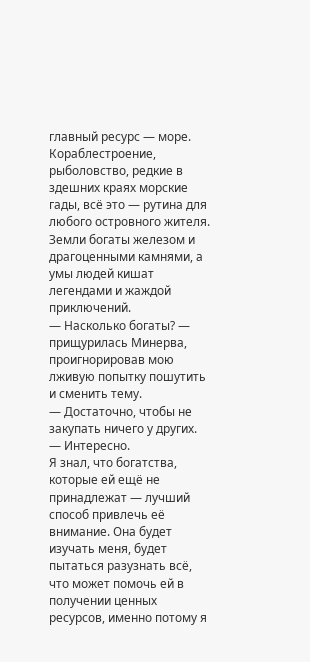главный ресурс — море. Кораблестроение, рыболовство, редкие в здешних краях морские гады, всё это — рутина для любого островного жителя. Земли богаты железом и драгоценными камнями, а умы людей кишат легендами и жаждой приключений.
— Насколько богаты? — прищурилась Минерва, проигнорировав мою лживую попытку пошутить и сменить тему.
— Достаточно, чтобы не закупать ничего у других.
— Интересно.
Я знал, что богатства, которые ей ещё не принадлежат — лучший способ привлечь её внимание. Она будет изучать меня, будет пытаться разузнать всё, что может помочь ей в получении ценных ресурсов, именно потому я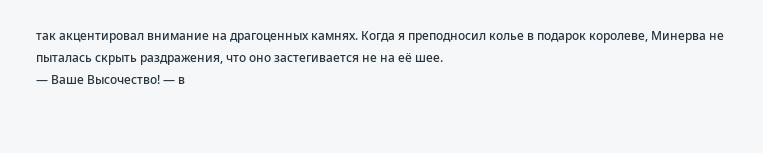так акцентировал внимание на драгоценных камнях. Когда я преподносил колье в подарок королеве, Минерва не пыталась скрыть раздражения, что оно застегивается не на её шее.
— Ваше Высочество! — в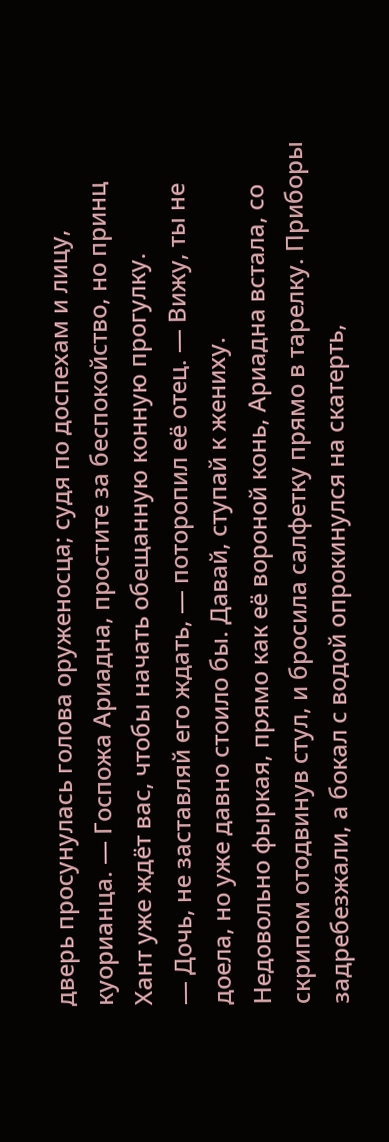дверь просунулась голова оруженосца; судя по доспехам и лицу, куорианца. — Госпожа Ариадна, простите за беспокойство, но принц Хант уже ждёт вас, чтобы начать обещанную конную прогулку.
— Дочь, не заставляй его ждать, — поторопил её отец. — Вижу, ты не доела, но уже давно стоило бы. Давай, ступай к жениху.
Недовольно фыркая, прямо как её вороной конь, Ариадна встала, со скрипом отодвинув стул, и бросила салфетку прямо в тарелку. Приборы задребезжали, а бокал с водой опрокинулся на скатерть,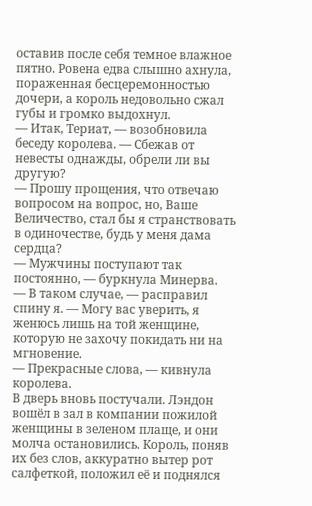оставив после себя темное влажное пятно. Ровена едва слышно ахнула, пораженная бесцеремонностью дочери, а король недовольно сжал губы и громко выдохнул.
— Итак, Териат, — возобновила беседу королева. — Сбежав от невесты однажды, обрели ли вы другую?
— Прошу прощения, что отвечаю вопросом на вопрос, но, Ваше Величество, стал бы я странствовать в одиночестве, будь у меня дама сердца?
— Мужчины поступают так постоянно, — буркнула Минерва.
— В таком случае, — расправил спину я. — Могу вас уверить, я женюсь лишь на той женщине, которую не захочу покидать ни на мгновение.
— Прекрасные слова, — кивнула королева.
В дверь вновь постучали. Лэндон вошёл в зал в компании пожилой женщины в зеленом плаще, и они молча остановились. Король, поняв их без слов, аккуратно вытер рот салфеткой, положил её и поднялся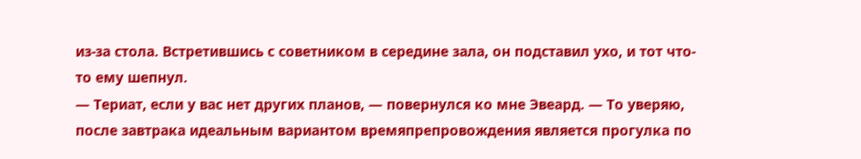из-за стола. Встретившись с советником в середине зала, он подставил ухо, и тот что-то ему шепнул.
— Териат, если у вас нет других планов, — повернулся ко мне Эвеард. — То уверяю, после завтрака идеальным вариантом времяпрепровождения является прогулка по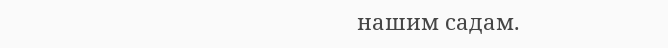нашим садам.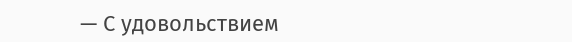— С удовольствием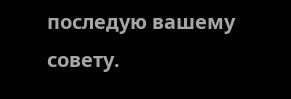последую вашему совету.